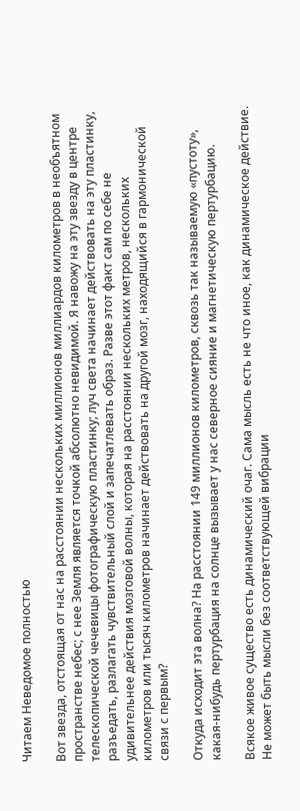Читаем Неведомое полностью

Вот звезда, отстоящая от нас на расстоянии нескольких миллионов миллиардов километров в необъятном пространстве небес; с нее Земля является точкой абсолютно невидимой. Я навожу на эту звезду в центре телескопической чечевицы фотографическую пластинку; луч света начинает действовать на эту пластинку, разъедать, разлагать чувствительный слой и запечатлевать образ. Разве этот факт сам по себе не удивительнее действия мозговой волны, которая на расстоянии нескольких метров, нескольких километров или тысяч километров начинает действовать на другой мозг, находящийся в гармонической связи с первым?

Откуда исходит эта волна? На расстоянии 149 миллионов километров, сквозь так называемую «пустоту», какая-нибудь пертурбация на солнце вызывает у нас северное сияние и магнетическую пертурбацию.

Всякое живое существо есть динамический очаг. Сама мысль есть не что иное, как динамическое действие. Не может быть мысли без соответствующей вибрации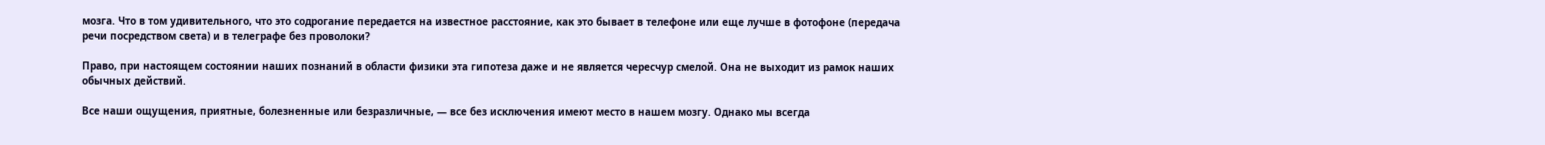мозга. Что в том удивительного, что это содрогание передается на известное расстояние, как это бывает в телефоне или еще лучше в фотофоне (передача речи посредством света) и в телеграфе без проволоки?

Право, при настоящем состоянии наших познаний в области физики эта гипотеза даже и не является чересчур смелой. Она не выходит из рамок наших обычных действий.

Все наши ощущения, приятные, болезненные или безразличные, — все без исключения имеют место в нашем мозгу. Однако мы всегда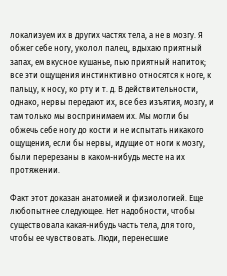локализуем их в других частях тела, а не в мозгу. Я обжег себе ногу, уколол палец, вдыхаю приятный запах, ем вкусное кушанье, пью приятный напиток; все эти ощущения инстинктивно относятся к ноге, к пальцу, к носу, ко рту и т. д. В действительности, однако, нервы передают их, все без изъятия, мозгу, и там только мы воспринимаем их. Мы могли бы обжечь себе ногу до кости и не испытать никакого ощущения, если бы нервы, идущие от ноги к мозгу, были перерезаны в каком-нибудь месте на их протяжении.

Факт этот доказан анатомией и физиологией. Еще любопытнее следующее. Нет надобности, чтобы существовала какая-нибудь часть тела, для того, чтобы ее чувствовать. Люди, перенесшие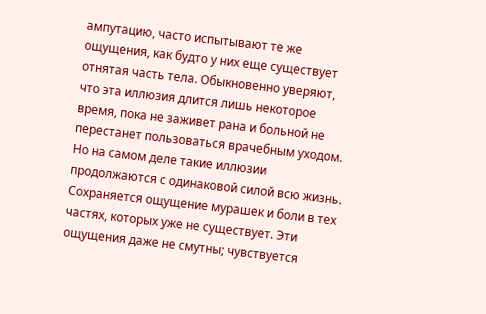ампутацию, часто испытывают те же ощущения, как будто у них еще существует отнятая часть тела. Обыкновенно уверяют, что эта иллюзия длится лишь некоторое время, пока не заживет рана и больной не перестанет пользоваться врачебным уходом. Но на самом деле такие иллюзии продолжаются с одинаковой силой всю жизнь. Сохраняется ощущение мурашек и боли в тех частях, которых уже не существует. Эти ощущения даже не смутны; чувствуется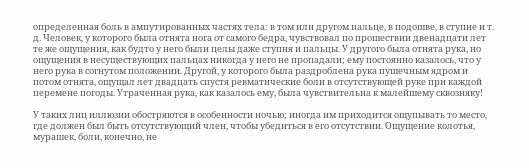определенная боль в ампутированных частях тела: в том или другом пальце, в подошве, в ступне и т. д. Человек, у которого была отнята нога от самого бедра, чувствовал по прошествии двенадцати лет те же ощущения, как будто у него были целы даже ступня и пальцы. У другого была отнята рука, но ощущения в несуществующих пальцах никогда у него не пропадали; ему постоянно казалось, что у него рука в согнутом положении. Другой, у которого была раздроблена рука пушечным ядром и потом отнята, ощущал лет двадцать спустя ревматические боли в отсутствующей руке при каждой перемене погоды. Утраченная рука, как казалось ему, была чувствительна к малейшему сквозняку!

У таких лиц иллюзии обостряются в особенности ночью; иногда им приходится ощупывать то место, где должен был быть отсутствующий член, чтобы убедиться в его отсутствии. Ощущение колотья, мурашек, боли, конечно, не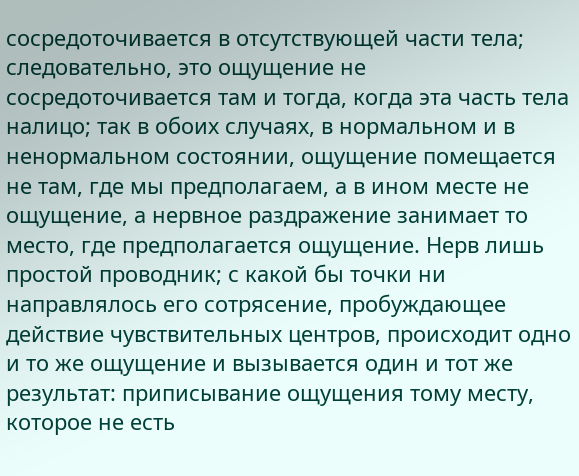сосредоточивается в отсутствующей части тела; следовательно, это ощущение не сосредоточивается там и тогда, когда эта часть тела налицо; так в обоих случаях, в нормальном и в ненормальном состоянии, ощущение помещается не там, где мы предполагаем, а в ином месте не ощущение, а нервное раздражение занимает то место, где предполагается ощущение. Нерв лишь простой проводник; с какой бы точки ни направлялось его сотрясение, пробуждающее действие чувствительных центров, происходит одно и то же ощущение и вызывается один и тот же результат: приписывание ощущения тому месту, которое не есть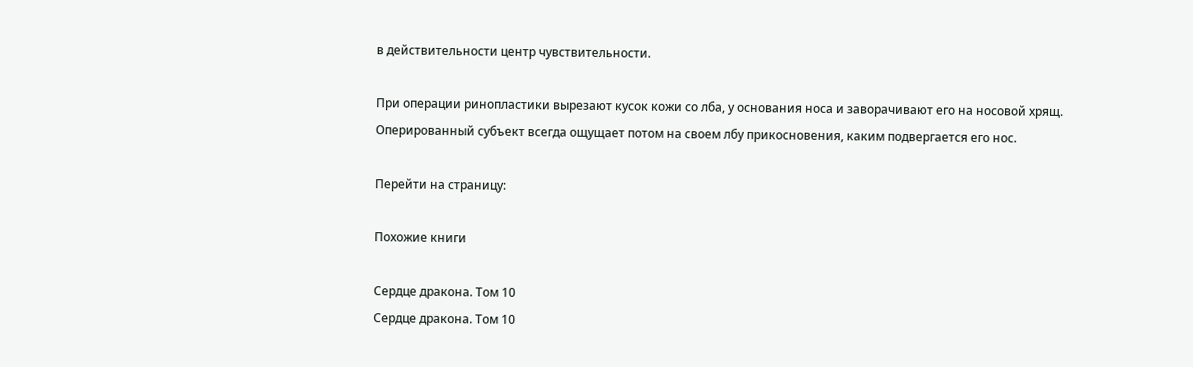в действительности центр чувствительности.

При операции ринопластики вырезают кусок кожи со лба, у основания носа и заворачивают его на носовой хрящ. Оперированный субъект всегда ощущает потом на своем лбу прикосновения, каким подвергается его нос.

Перейти на страницу:

Похожие книги

Сердце дракона. Том 10
Сердце дракона. Том 10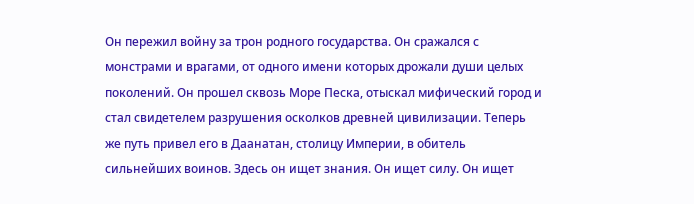Он пережил войну за трон родного государства. Он сражался с монстрами и врагами, от одного имени которых дрожали души целых поколений. Он прошел сквозь Море Песка, отыскал мифический город и стал свидетелем разрушения осколков древней цивилизации. Теперь же путь привел его в Даанатан, столицу Империи, в обитель сильнейших воинов. Здесь он ищет знания. Он ищет силу. Он ищет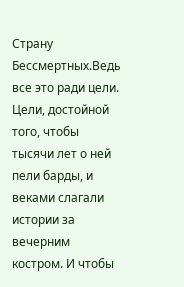Страну Бессмертных.Ведь все это ради цели. Цели, достойной того, чтобы тысячи лет о ней пели барды, и веками слагали истории за вечерним костром. И чтобы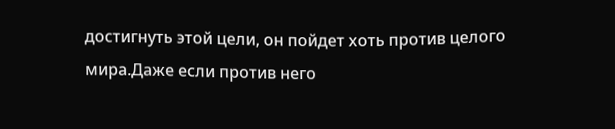достигнуть этой цели, он пойдет хоть против целого мира.Даже если против него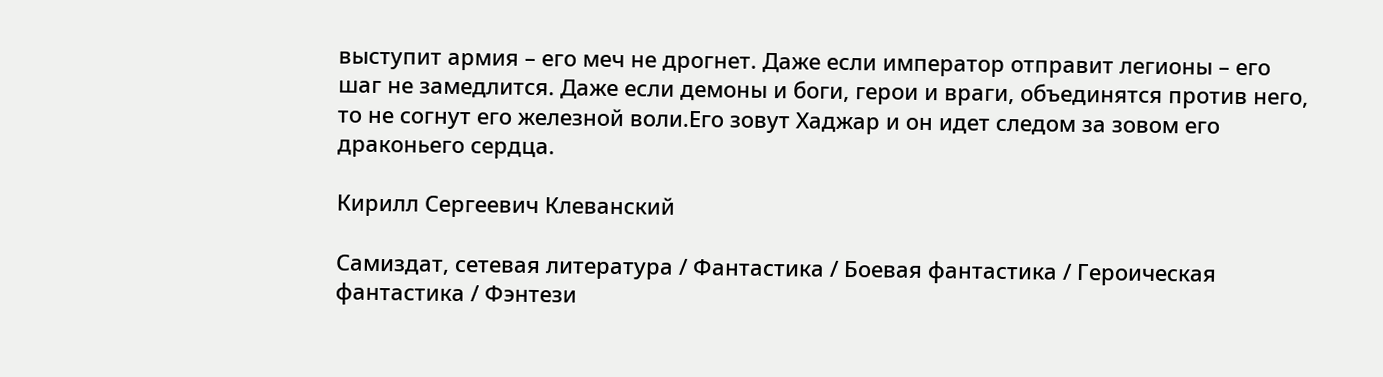выступит армия – его меч не дрогнет. Даже если император отправит легионы – его шаг не замедлится. Даже если демоны и боги, герои и враги, объединятся против него, то не согнут его железной воли.Его зовут Хаджар и он идет следом за зовом его драконьего сердца.

Кирилл Сергеевич Клеванский

Самиздат, сетевая литература / Фантастика / Боевая фантастика / Героическая фантастика / Фэнтези